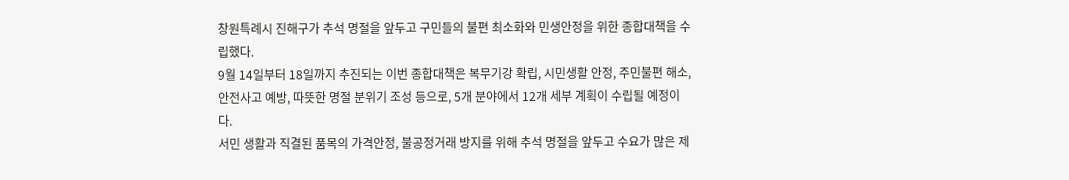창원특례시 진해구가 추석 명절을 앞두고 구민들의 불편 최소화와 민생안정을 위한 종합대책을 수립했다.
9월 14일부터 18일까지 추진되는 이번 종합대책은 복무기강 확립, 시민생활 안정, 주민불편 해소, 안전사고 예방, 따뜻한 명절 분위기 조성 등으로, 5개 분야에서 12개 세부 계획이 수립될 예정이다.
서민 생활과 직결된 품목의 가격안정, 불공정거래 방지를 위해 추석 명절을 앞두고 수요가 많은 제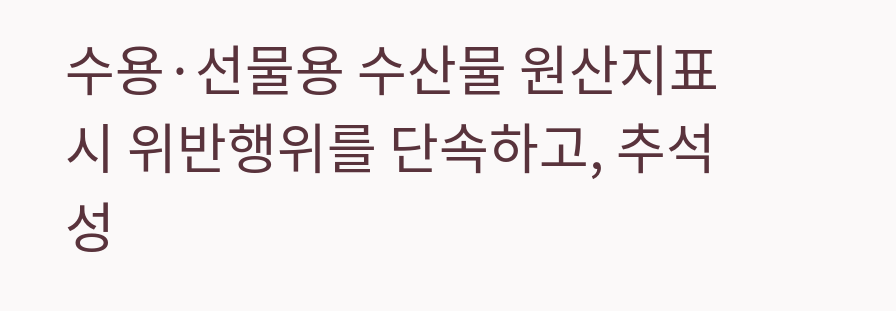수용·선물용 수산물 원산지표시 위반행위를 단속하고, 추석 성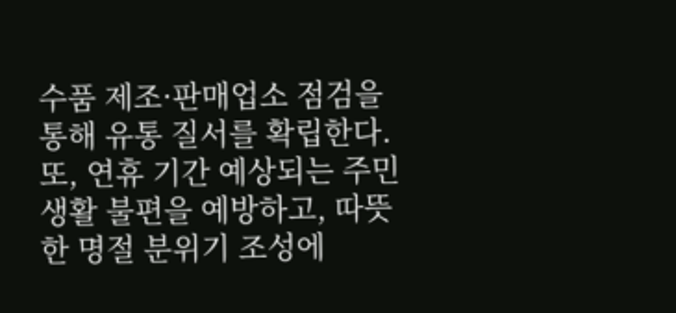수품 제조·판매업소 점검을 통해 유통 질서를 확립한다.
또, 연휴 기간 예상되는 주민 생활 불편을 예방하고, 따뜻한 명절 분위기 조성에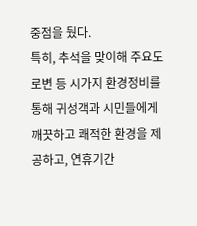중점을 뒀다.
특히, 추석을 맞이해 주요도로변 등 시가지 환경정비를 통해 귀성객과 시민들에게 깨끗하고 쾌적한 환경을 제공하고, 연휴기간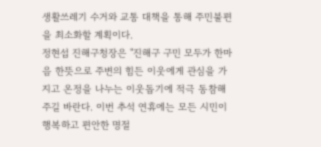생활쓰레기 수거와 교통 대책을 통해 주민불편을 최소화할 계획이다.
정현섭 진해구청장은 "진해구 구민 모두가 한마음 한뜻으로 주변의 힘든 이웃에게 관심을 가지고 온정을 나누는 이웃돕기에 적극 동참해주길 바란다. 이번 추석 연휴에는 모든 시민이 행복하고 편안한 명절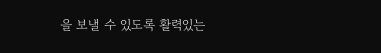을 보낼 수 있도록 활력있는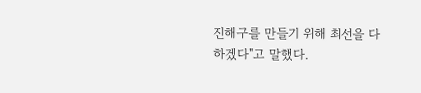진해구를 만들기 위해 최선을 다하겠다"고 말했다.